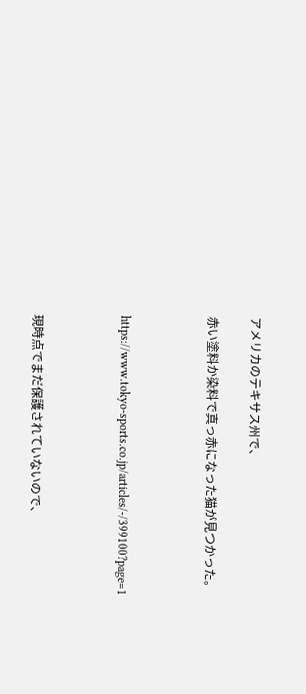アメリカのテキサス州で、

赤い塗料か染料で真っ赤になった猫が見つかった。



https://www.tokyo-sports.co.jp/articles/-/399100?page=1



現時点でまだ保護されていないので、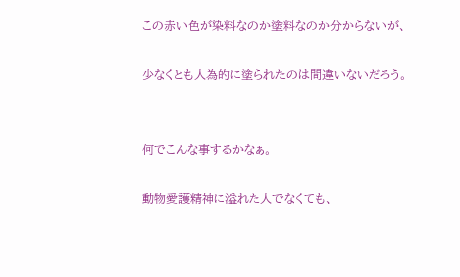この赤い色が染料なのか塗料なのか分からないが、

少なくとも人為的に塗られたのは間違いないだろう。


何でこんな事するかなぁ。

動物愛護精神に溢れた人でなくても、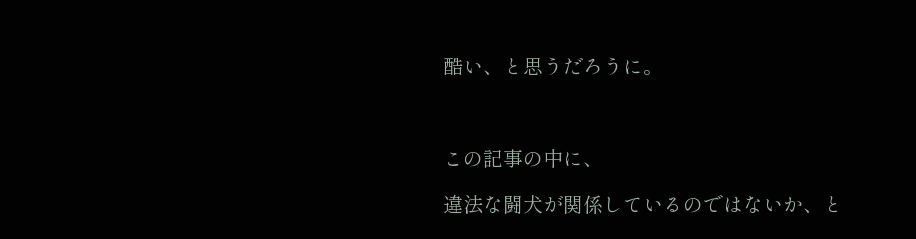酷い、と思うだろうに。



この記事の中に、

違法な闘犬が関係しているのではないか、と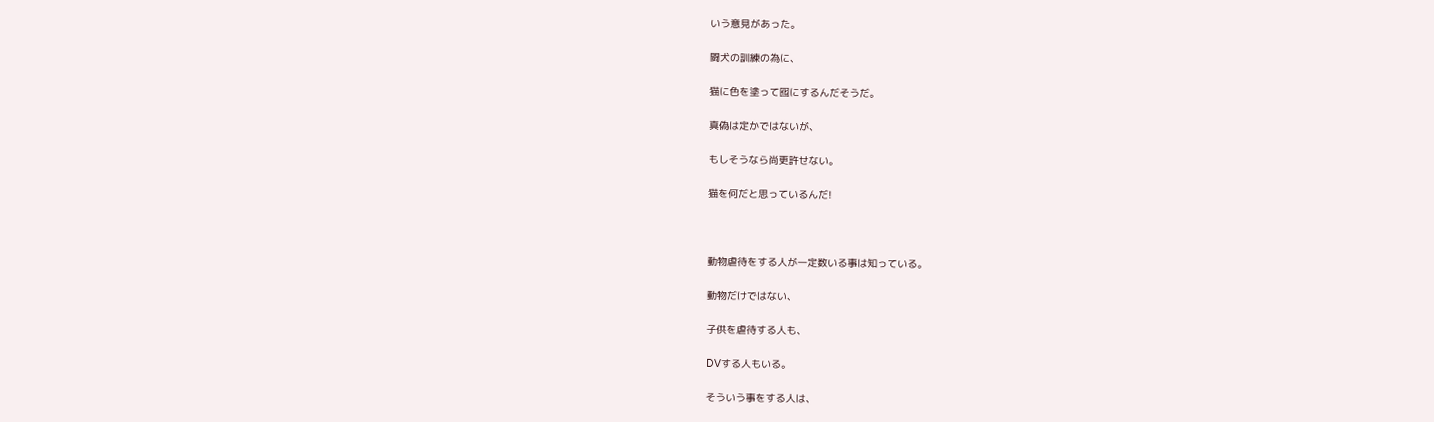いう意見があった。

闘犬の訓練の為に、

猫に色を塗って囮にするんだそうだ。

真偽は定かではないが、

もしそうなら尚更許せない。

猫を何だと思っているんだ!



動物虐待をする人が一定数いる事は知っている。

動物だけではない、

子供を虐待する人も、

DVする人もいる。

そういう事をする人は、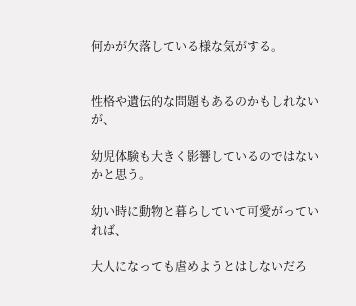何かが欠落している様な気がする。


性格や遺伝的な問題もあるのかもしれないが、

幼児体験も大きく影響しているのではないかと思う。

幼い時に動物と暮らしていて可愛がっていれば、

大人になっても虐めようとはしないだろ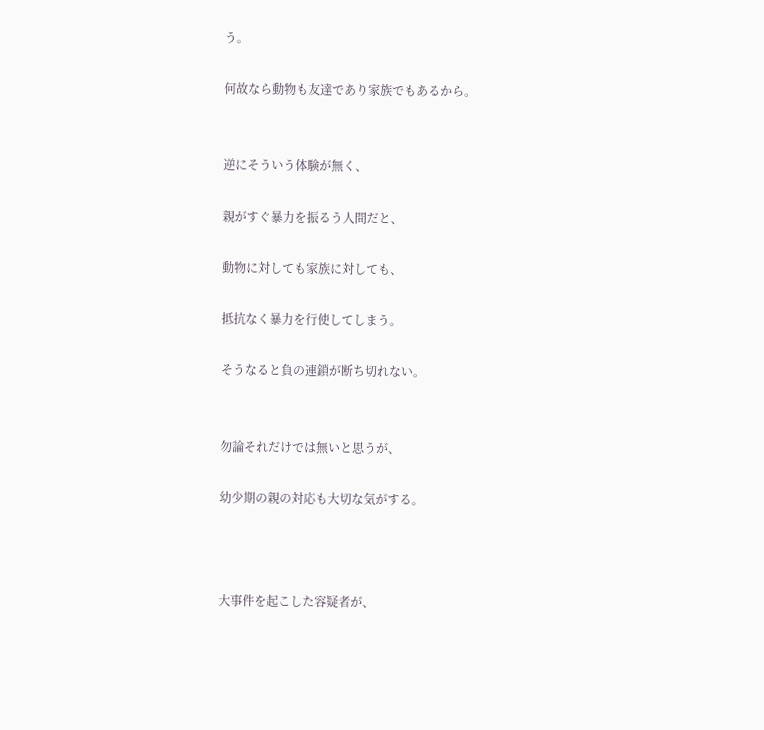う。

何故なら動物も友達であり家族でもあるから。


逆にそういう体験が無く、

親がすぐ暴力を振るう人間だと、

動物に対しても家族に対しても、

抵抗なく暴力を行使してしまう。

そうなると負の連鎖が断ち切れない。


勿論それだけでは無いと思うが、

幼少期の親の対応も大切な気がする。



大事件を起こした容疑者が、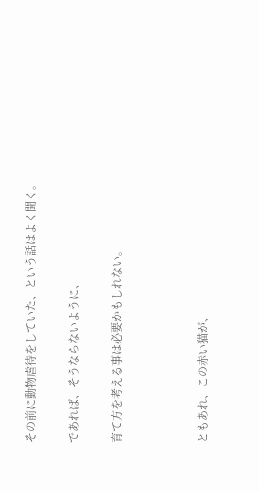その前に動物虐待をしていた、という話はよく聞く。

であれば、そうならないように、

育て方を考える事は必要かもしれない。



ともあれ、この赤い猫が、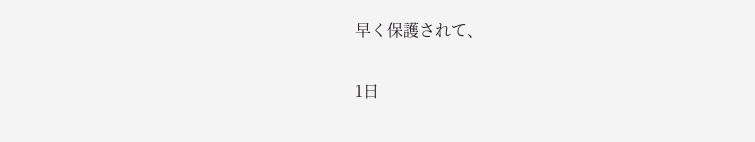早く保護されて、

1日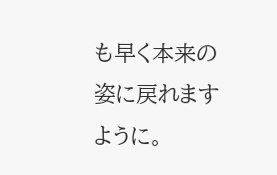も早く本来の姿に戻れますように。